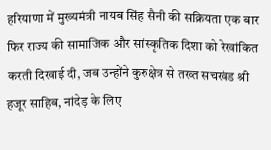हरियाणा में मुख्यमंत्री नायब सिंह सैनी की सक्रियता एक बार फिर राज्य की सामाजिक और सांस्कृतिक दिशा को रेखांकित करती दिखाई दी, जब उन्होंने कुरुक्षेत्र से तख्त सचखंड श्री हजूर साहिब, नांदेड़ के लिए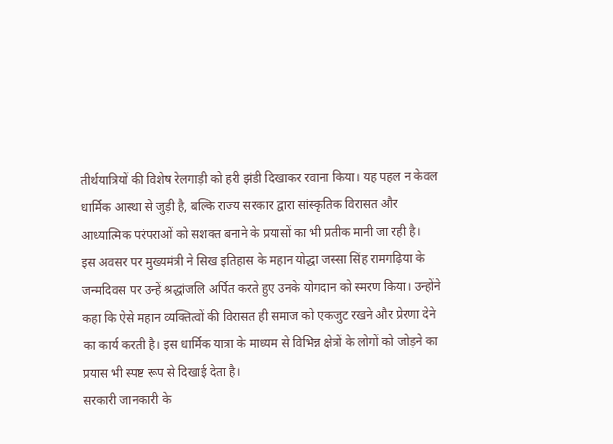तीर्थयात्रियों की विशेष रेलगाड़ी को हरी झंडी दिखाकर रवाना किया। यह पहल न केवल धार्मिक आस्था से जुड़ी है, बल्कि राज्य सरकार द्वारा सांस्कृतिक विरासत और आध्यात्मिक परंपराओं को सशक्त बनाने के प्रयासों का भी प्रतीक मानी जा रही है।
इस अवसर पर मुख्यमंत्री ने सिख इतिहास के महान योद्धा जस्सा सिंह रामगढ़िया के जन्मदिवस पर उन्हें श्रद्धांजलि अर्पित करते हुए उनके योगदान को स्मरण किया। उन्होंने कहा कि ऐसे महान व्यक्तित्वों की विरासत ही समाज को एकजुट रखने और प्रेरणा देने का कार्य करती है। इस धार्मिक यात्रा के माध्यम से विभिन्न क्षेत्रों के लोगों को जोड़ने का प्रयास भी स्पष्ट रूप से दिखाई देता है।
सरकारी जानकारी के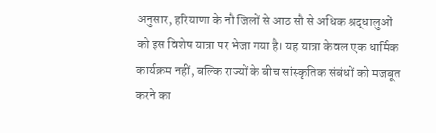अनुसार, हरियाणा के नौ जिलों से आठ सौ से अधिक श्रद्धालुओं को इस विशेष यात्रा पर भेजा गया है। यह यात्रा केवल एक धार्मिक कार्यक्रम नहीं, बल्कि राज्यों के बीच सांस्कृतिक संबंधों को मजबूत करने का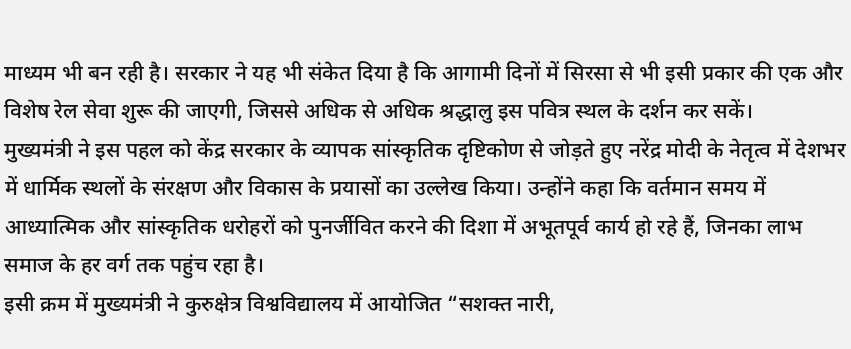माध्यम भी बन रही है। सरकार ने यह भी संकेत दिया है कि आगामी दिनों में सिरसा से भी इसी प्रकार की एक और विशेष रेल सेवा शुरू की जाएगी, जिससे अधिक से अधिक श्रद्धालु इस पवित्र स्थल के दर्शन कर सकें।
मुख्यमंत्री ने इस पहल को केंद्र सरकार के व्यापक सांस्कृतिक दृष्टिकोण से जोड़ते हुए नरेंद्र मोदी के नेतृत्व में देशभर में धार्मिक स्थलों के संरक्षण और विकास के प्रयासों का उल्लेख किया। उन्होंने कहा कि वर्तमान समय में आध्यात्मिक और सांस्कृतिक धरोहरों को पुनर्जीवित करने की दिशा में अभूतपूर्व कार्य हो रहे हैं, जिनका लाभ समाज के हर वर्ग तक पहुंच रहा है।
इसी क्रम में मुख्यमंत्री ने कुरुक्षेत्र विश्वविद्यालय में आयोजित “सशक्त नारी,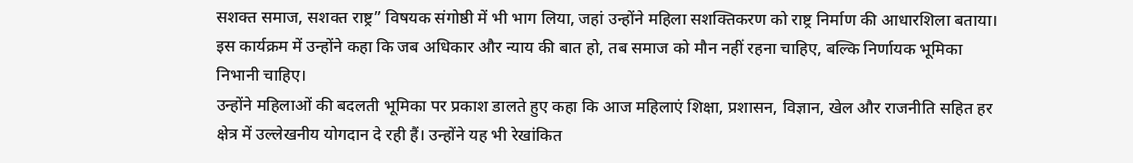सशक्त समाज, सशक्त राष्ट्र” विषयक संगोष्ठी में भी भाग लिया, जहां उन्होंने महिला सशक्तिकरण को राष्ट्र निर्माण की आधारशिला बताया। इस कार्यक्रम में उन्होंने कहा कि जब अधिकार और न्याय की बात हो, तब समाज को मौन नहीं रहना चाहिए, बल्कि निर्णायक भूमिका निभानी चाहिए।
उन्होंने महिलाओं की बदलती भूमिका पर प्रकाश डालते हुए कहा कि आज महिलाएं शिक्षा, प्रशासन, विज्ञान, खेल और राजनीति सहित हर क्षेत्र में उल्लेखनीय योगदान दे रही हैं। उन्होंने यह भी रेखांकित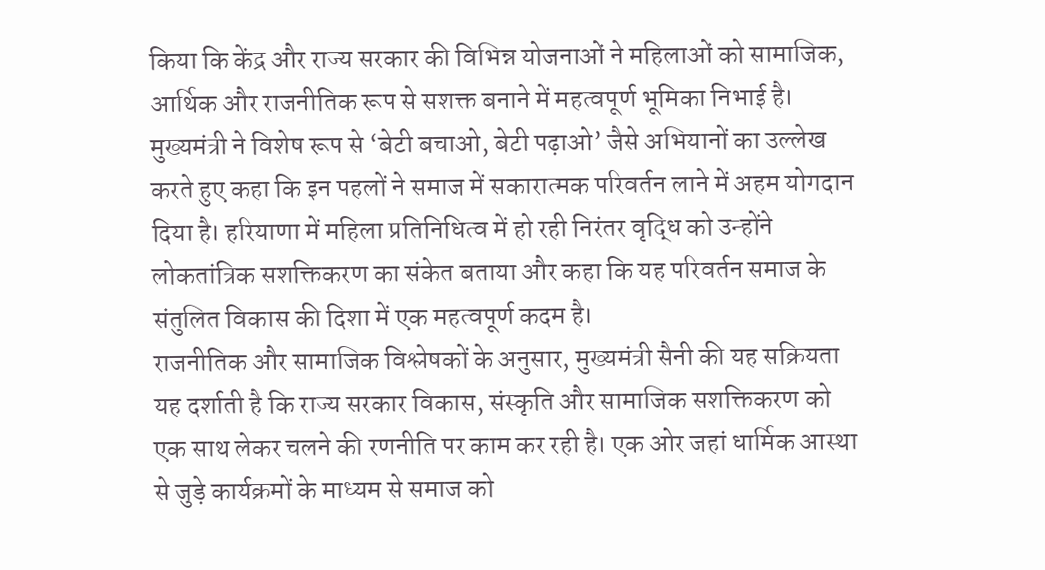किया कि केंद्र और राज्य सरकार की विभिन्न योजनाओं ने महिलाओं को सामाजिक, आर्थिक और राजनीतिक रूप से सशक्त बनाने में महत्वपूर्ण भूमिका निभाई है।
मुख्यमंत्री ने विशेष रूप से ‘बेटी बचाओ, बेटी पढ़ाओ’ जैसे अभियानों का उल्लेख करते हुए कहा कि इन पहलों ने समाज में सकारात्मक परिवर्तन लाने में अहम योगदान दिया है। हरियाणा में महिला प्रतिनिधित्व में हो रही निरंतर वृद्धि को उन्होंने लोकतांत्रिक सशक्तिकरण का संकेत बताया और कहा कि यह परिवर्तन समाज के संतुलित विकास की दिशा में एक महत्वपूर्ण कदम है।
राजनीतिक और सामाजिक विश्लेषकों के अनुसार, मुख्यमंत्री सैनी की यह सक्रियता यह दर्शाती है कि राज्य सरकार विकास, संस्कृति और सामाजिक सशक्तिकरण को एक साथ लेकर चलने की रणनीति पर काम कर रही है। एक ओर जहां धार्मिक आस्था से जुड़े कार्यक्रमों के माध्यम से समाज को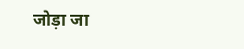जोड़ा जा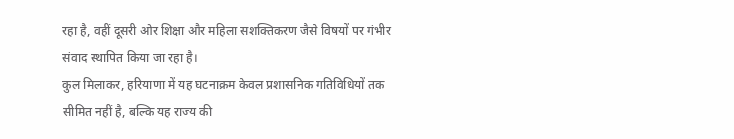रहा है, वहीं दूसरी ओर शिक्षा और महिला सशक्तिकरण जैसे विषयों पर गंभीर संवाद स्थापित किया जा रहा है।
कुल मिलाकर, हरियाणा में यह घटनाक्रम केवल प्रशासनिक गतिविधियों तक सीमित नहीं है, बल्कि यह राज्य की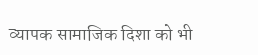व्यापक सामाजिक दिशा को भी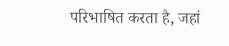परिभाषित करता है, जहां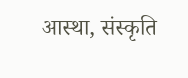आस्था, संस्कृति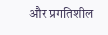और प्रगतिशील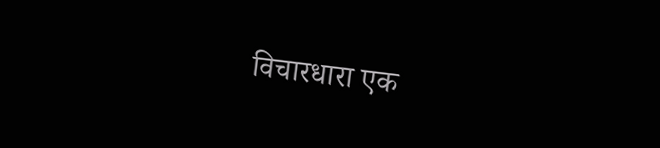विचारधारा एक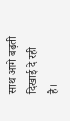साथ आगे बढ़ती दिखाई दे रही है।